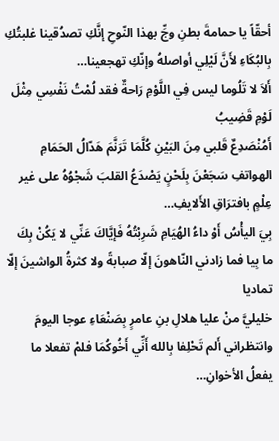أحقّاً يا حمامةَ بطنِ وجِّ بهذا النّوحِ إنَّكِ تصدُقينا غلبتُكِ بِالبُكَاءِ لأَنَّ لَيْلِي أواصلهُ وإنّكِ تهجعينا…
أَلاَ لا تَلُوما ليس فِي اللَّوْمِ رَاحةٌ فقد لُمْتُ نَفْسِي مِثْلَ لَوْمِ قَضِيبُ
أَمُنْصَدِعٌ قَلبي مِنَ البَيْنِ كُلَّمَا تَرَنَّمَ هَدّالُ الحَمَامِ الهواتفِ سَجَعْنَ بِلَحْنٍ يَصْدَعُ القلبَ شَجْوُهُ على غير عِلْمٍ بافترَاقِ الأَلايفِ…
بِيَ اليأْسُ أَوْ داءُ الهُيَامِ شَرِبْتُهُ فَإيَّاكَ عَنِّي لا يَكُنْ بِكَ ما بِيا فما زادني النّاهونَ إلّا صبابةً ولا كثرةُ الواشينَ إلّا تماديا
خليليَّ منْ عليا هلالِ بنِ عامرٍ بِصَنْعَاءِ عوجا اليومَ وانتظراني أَلم تَحْلِفا بِالله أَنِّي أَخُوكُمَا فلمْ تفعلا ما يفعلُ الأخوانِ…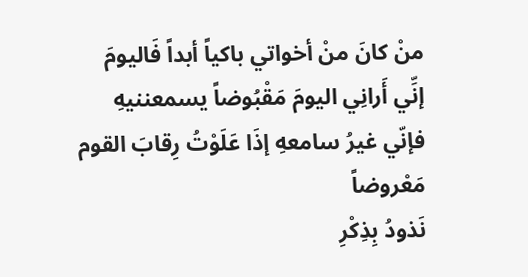منْ كانَ منْ أخواتي باكياً أبداً فَاليومَ إنِّي أَرانِي اليومَ مَقْبُوضاً يسمعننيهِ فإنّي غيرُ سامعهِ إذَا عَلَوْتُ رِقابَ القوم مَعْروضاً
نَذودُ بِذِكْرِ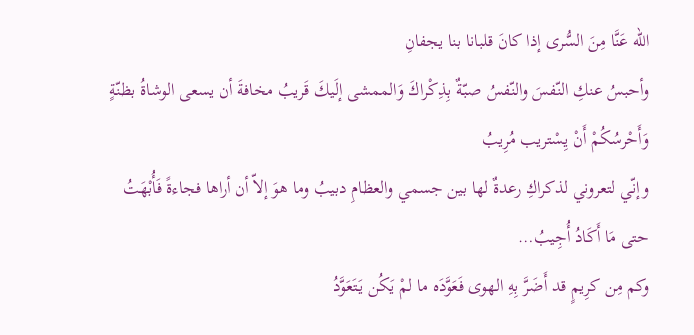الله عَنَّا مِنَ السُّرى إذا كانَ قلبانا بنا يجفانِ
وأحبسُ عنكِ النّفسَ والنّفسُ صبّةٌ بِذِكْراكَ وَالممشى إلَيكَ قَريبُ مخافةَ أن يسعى الوشاةُ بظنّةٍ وَأَحْرسُكُمْ أَنْ يِسْتريب مُرِيبُ
وإنّي لتعروني لذكراكِ رعدةٌ لها بين جسمي والعظامِ دبيبُ وما هوَ إلاّ أن أراها فجاءةً فَأُبْهَتُ حتى مَا أَكَادُ أُجِيبُ…
وكم مِن كرِيمٍ قد أَضَرَّ بِهِ الهوى فَعَوَّدَه ما لمْ يَكُن يَتَعَوَّدُ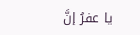يا عفرُ إنَّ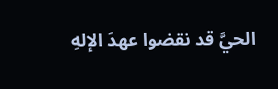الحيَّ قد نقضوا عهدَ الإلهِ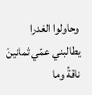وحاولوا الغدرا
يطالبني عمّي ثمانينَ ناقةً وما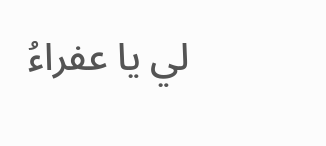لي يا عفراءُ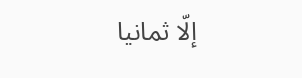إلّا ثمانيا